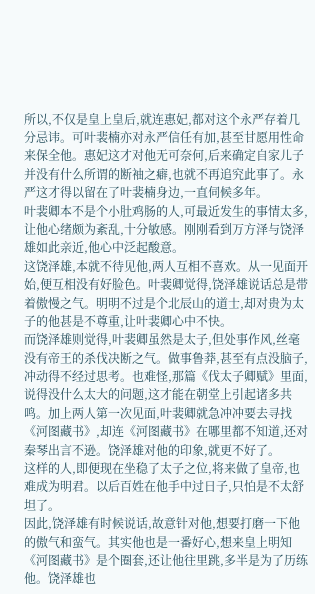所以,不仅是皇上皇后,就连惠妃,都对这个永严存着几分忌讳。可叶裴楠亦对永严信任有加,甚至甘愿用性命来保全他。惠妃这才对他无可奈何,后来确定自家儿子并没有什么所谓的断袖之癖,也就不再追究此事了。永严这才得以留在了叶裴楠身边,一直伺候多年。
叶裴卿本不是个小肚鸡肠的人,可最近发生的事情太多,让他心绪颇为紊乱,十分敏感。刚刚看到万方泽与饶泽雄如此亲近,他心中泛起酸意。
这饶泽雄,本就不待见他,两人互相不喜欢。从一见面开始,便互相没有好脸色。叶裴卿觉得,饶泽雄说话总是带着傲慢之气。明明不过是个北辰山的道士,却对贵为太子的他甚是不尊重,让叶裴卿心中不快。
而饶泽雄则觉得,叶裴卿虽然是太子,但处事作风,丝毫没有帝王的杀伐决断之气。做事鲁莽,甚至有点没脑子,冲动得不经过思考。也难怪,那篇《伐太子卿赋》里面,说得没什么太大的问题,这才能在朝堂上引起诸多共鸣。加上两人第一次见面,叶裴卿就急冲冲要去寻找《河图藏书》,却连《河图藏书》在哪里都不知道,还对秦琴出言不逊。饶泽雄对他的印象,就更不好了。
这样的人,即便现在坐稳了太子之位,将来做了皇帝,也难成为明君。以后百姓在他手中过日子,只怕是不太舒坦了。
因此,饶泽雄有时候说话,故意针对他,想要打磨一下他的傲气和蛮气。其实他也是一番好心,想来皇上明知《河图藏书》是个圈套,还让他往里跳,多半是为了历练他。饶泽雄也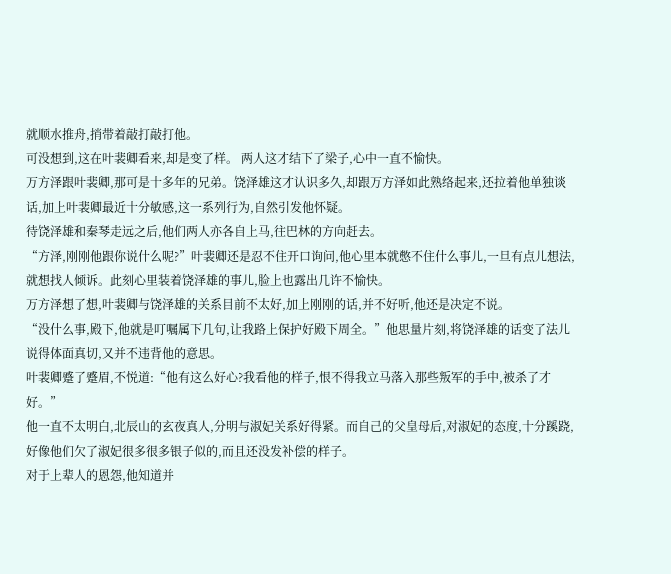就顺水推舟,捎带着敲打敲打他。
可没想到,这在叶裴卿看来,却是变了样。 两人这才结下了梁子,心中一直不愉快。
万方泽跟叶裴卿,那可是十多年的兄弟。饶泽雄这才认识多久,却跟万方泽如此熟络起来,还拉着他单独谈话,加上叶裴卿最近十分敏感,这一系列行为,自然引发他怀疑。
待饶泽雄和秦琴走远之后,他们两人亦各自上马,往巴林的方向赶去。
“方泽,刚刚他跟你说什么呢?”叶裴卿还是忍不住开口询问,他心里本就憋不住什么事儿,一旦有点儿想法,就想找人倾诉。此刻心里装着饶泽雄的事儿,脸上也露出几许不愉快。
万方泽想了想,叶裴卿与饶泽雄的关系目前不太好,加上刚刚的话,并不好听,他还是决定不说。
“没什么事,殿下,他就是叮嘱属下几句,让我路上保护好殿下周全。”他思量片刻,将饶泽雄的话变了法儿说得体面真切,又并不违背他的意思。
叶裴卿蹙了蹙眉,不悦道:“他有这么好心?我看他的样子,恨不得我立马落入那些叛军的手中,被杀了才好。”
他一直不太明白,北辰山的玄夜真人,分明与淑妃关系好得紧。而自己的父皇母后,对淑妃的态度,十分蹊跷,好像他们欠了淑妃很多很多银子似的,而且还没发补偿的样子。
对于上辈人的恩怨,他知道并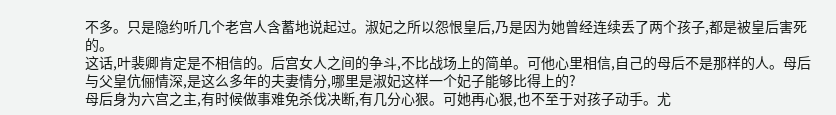不多。只是隐约听几个老宫人含蓄地说起过。淑妃之所以怨恨皇后,乃是因为她曾经连续丢了两个孩子,都是被皇后害死的。
这话,叶裴卿肯定是不相信的。后宫女人之间的争斗,不比战场上的简单。可他心里相信,自己的母后不是那样的人。母后与父皇伉俪情深,是这么多年的夫妻情分,哪里是淑妃这样一个妃子能够比得上的?
母后身为六宫之主,有时候做事难免杀伐决断,有几分心狠。可她再心狠,也不至于对孩子动手。尤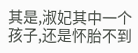其是,淑妃其中一个孩子,还是怀胎不到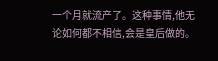一个月就流产了。这种事情,他无论如何都不相信,会是皇后做的。